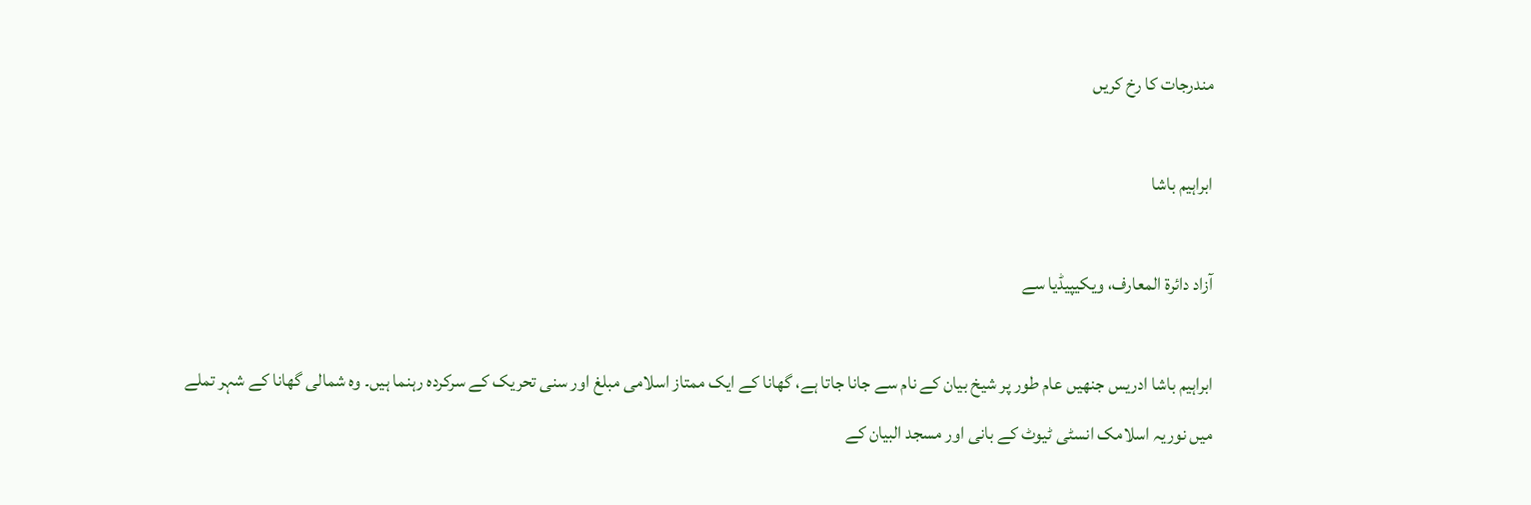مندرجات کا رخ کریں

ابراہیم باشا

آزاد دائرۃ المعارف، ویکیپیڈیا سے

ابراہیم باشا ادریس جنھیں عام طور پر شیخ بیان کے نام سے جانا جاتا ہے، گھانا کے ایک ممتاز اسلامی مبلغ اور سنی تحریک کے سرکردہ رہنما ہیں۔ وہ شمالی گھانا کے شہر تملے میں نوریہ اسلامک انسٹی ٹیوٹ کے بانی اور مسجد البیان کے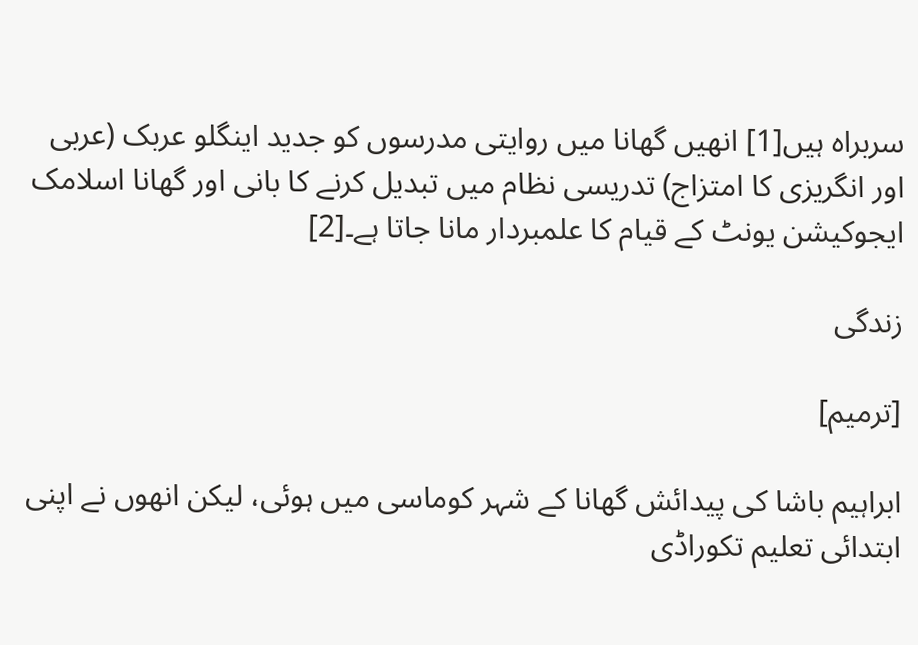سربراہ ہیں[1] انھیں گھانا میں روایتی مدرسوں کو جدید اینگلو عربک (عربی اور انگریزی کا امتزاج) تدریسی نظام میں تبدیل کرنے کا بانی اور گھانا اسلامک ایجوکیشن یونٹ کے قیام کا علمبردار مانا جاتا ہے۔[2]

زندگی

[ترمیم]

ابراہیم باشا کی پیدائش گھانا کے شہر کوماسی میں ہوئی، لیکن انھوں نے اپنی ابتدائی تعلیم تکوراڈی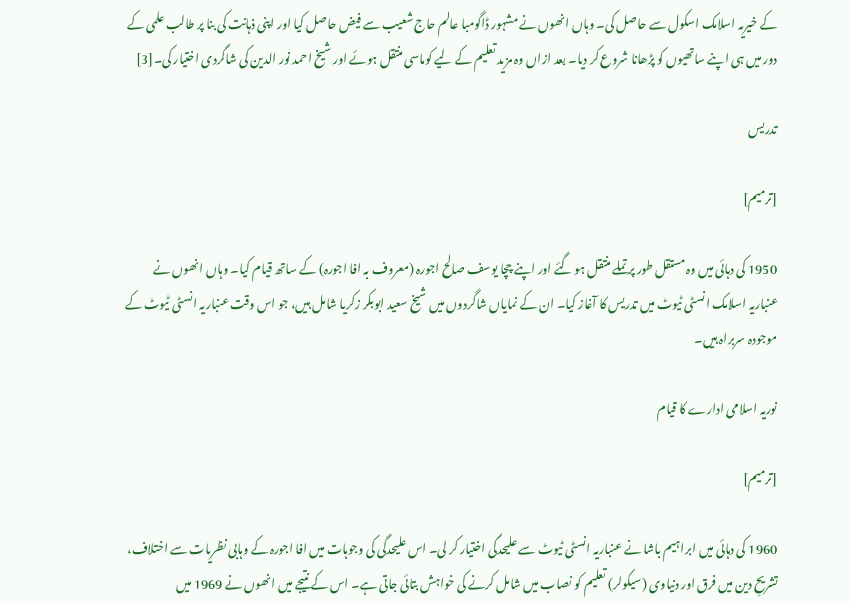کے خیریہ اسلامک اسکول سے حاصل کی۔ وہاں انھوں نے مشہور ڈاگومبا عالم حاج شعیب سے فیض حاصل کیا اور اپنی ذہانت کی بنا پر طالب علمی کے دور میں ہی اپنے ساتھیوں کو پڑھانا شروع کر دیا۔ بعد ازاں وہ مزید تعلیم کے لیے کوماسی منتقل ہوئے اور شیخ احمد نور الدین کی شاگردی اختیار کی۔[3]

تدریس

[ترمیم]

1950 کی دہائی میں وہ مستقل طور پر تملے منتقل ہو گئے اور اپنے چچا یوسف صالح اجورہ (معروف بہ افا اجورہ) کے ساتھ قیام کیا۔ وہاں انھوں نے عنباریہ اسلامک انسٹی ٹیوٹ میں تدریس کا آغاز کیا۔ ان کے نمایاں شاگردوں میں شیخ سعید ابوبکر زکریا شامل ہیں، جو اس وقت عنباریہ انسٹی ٹیوٹ کے موجودہ سربراہ ہیں۔

نوریہ اسلامی ادارے کا قیام

[ترمیم]

1960 کی دہائی میں ابراہیم باشا نے عنباریہ انسٹی ٹیوٹ سے علیحدگی اختیار کر لی۔ اس علیحدگی کی وجوہات میں افا اجورہ کے وہابی نظریات سے اختلاف، تشریحِ دین میں فرق اور دنیاوی (سیکولر) تعلیم کو نصاب میں شامل کرنے کی خواہش بتائی جاتی ہے۔ اس کے نتیجے میں انھوں نے 1969 میں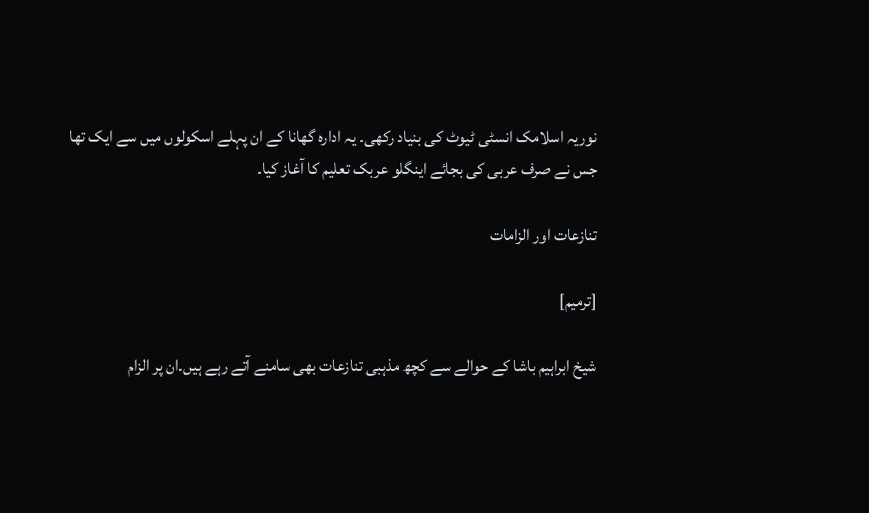نوریہ اسلامک انسٹی ٹیوٹ کی بنیاد رکھی۔ یہ ادارہ گھانا کے ان پہلے اسکولوں میں سے ایک تھا جس نے صرف عربی کی بجائے اینگلو عربک تعلیم کا آغاز کیا۔

تنازعات اور الزامات

[ترمیم]

شیخ ابراہیم باشا کے حوالے سے کچھ مذہبی تنازعات بھی سامنے آتے رہے ہیں۔ان پر الزام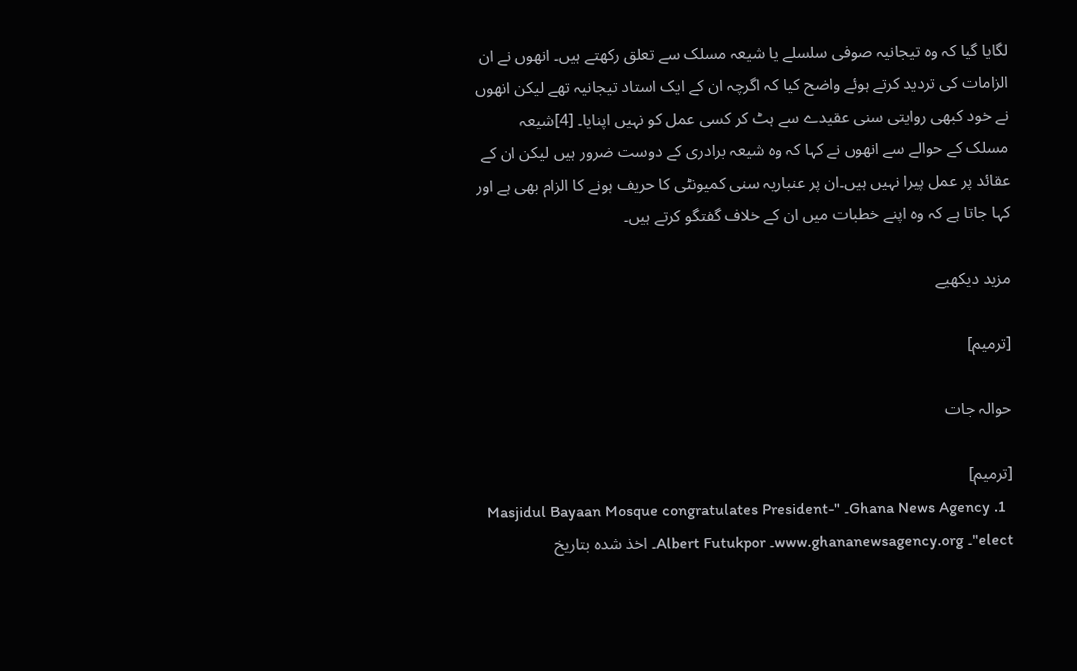لگایا گیا کہ وہ تیجانیہ صوفی سلسلے یا شیعہ مسلک سے تعلق رکھتے ہیں۔ انھوں نے ان الزامات کی تردید کرتے ہوئے واضح کیا کہ اگرچہ ان کے ایک استاد تیجانیہ تھے لیکن انھوں نے خود کبھی روایتی سنی عقیدے سے ہٹ کر کسی عمل کو نہیں اپنایا۔ [4]شیعہ مسلک کے حوالے سے انھوں نے کہا کہ وہ شیعہ برادری کے دوست ضرور ہیں لیکن ان کے عقائد پر عمل پیرا نہیں ہیں۔ان پر عنباریہ سنی کمیونٹی کا حریف ہونے کا الزام بھی ہے اور کہا جاتا ہے کہ وہ اپنے خطبات میں ان کے خلاف گفتگو کرتے ہیں۔

مزید دیکھیے

[ترمیم]

حوالہ جات

[ترمیم]
  1. Ghana News Agency۔ "Masjidul Bayaan Mosque congratulates President-elect"۔ www.ghananewsagency.org۔ Albert Futukpor۔ اخذ شدہ بتاریخ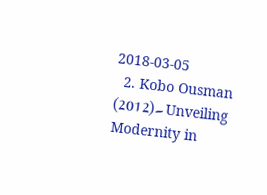2018-03-05
  2. Kobo Ousman (2012)۔ Unveiling Modernity in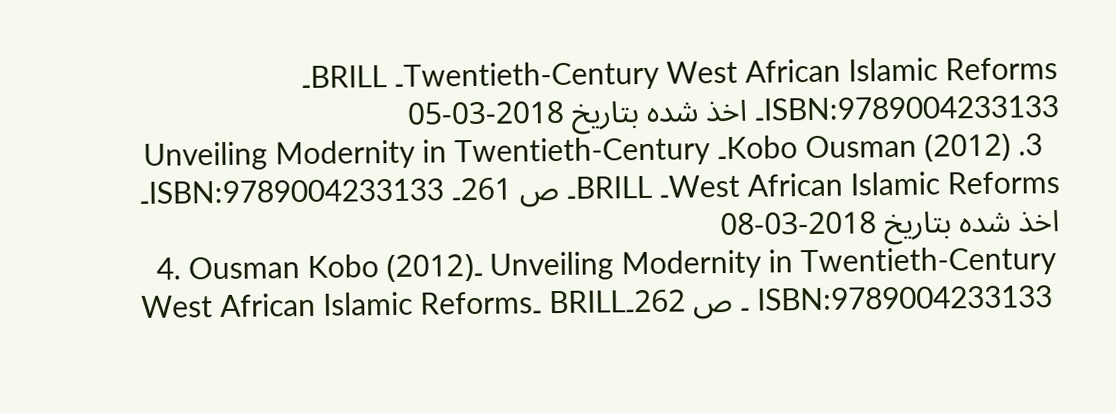Twentieth-Century West African Islamic Reforms۔ BRILL۔ ISBN:9789004233133۔ اخذ شدہ بتاریخ 2018-03-05
  3. Kobo Ousman (2012)۔ Unveiling Modernity in Twentieth-Century West African Islamic Reforms۔ BRILL۔ ص 261۔ ISBN:9789004233133۔ اخذ شدہ بتاریخ 2018-03-08
  4. Ousman Kobo (2012)۔ Unveiling Modernity in Twentieth-Century West African Islamic Reforms۔ BRILL۔ ص 262۔ ISBN:9789004233133